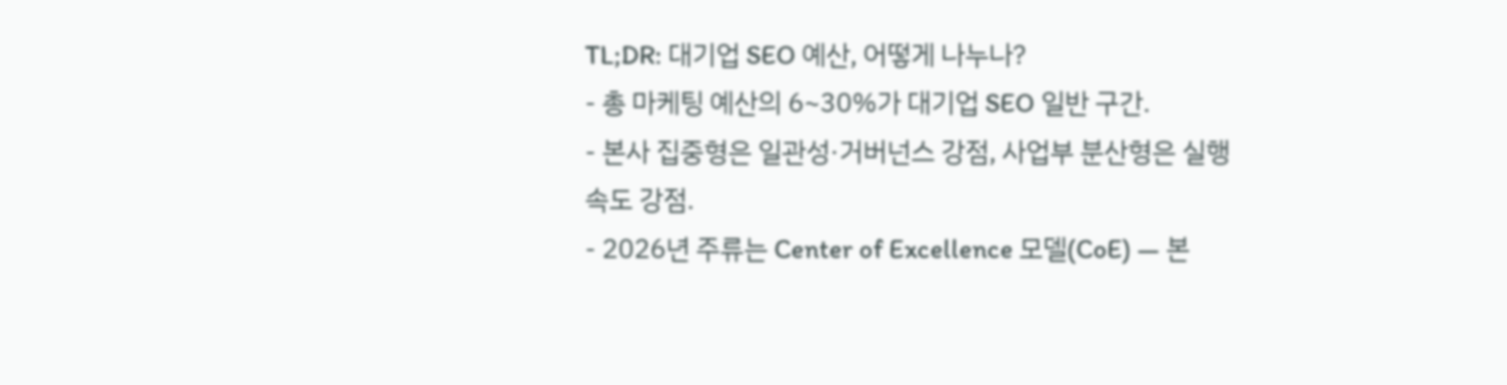TL;DR: 대기업 SEO 예산, 어떻게 나누나?
- 총 마케팅 예산의 6~30%가 대기업 SEO 일반 구간.
- 본사 집중형은 일관성·거버넌스 강점, 사업부 분산형은 실행 속도 강점.
- 2026년 주류는 Center of Excellence 모델(CoE) — 본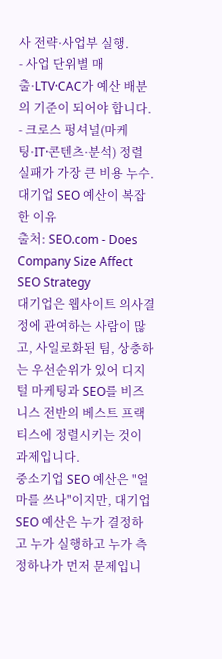사 전략·사업부 실행.
- 사업 단위별 매출·LTV·CAC가 예산 배분의 기준이 되어야 합니다.
- 크로스 펑셔널(마케팅·IT·콘텐츠·분석) 정렬 실패가 가장 큰 비용 누수.
대기업 SEO 예산이 복잡한 이유
출처: SEO.com - Does Company Size Affect SEO Strategy
대기업은 웹사이트 의사결정에 관여하는 사람이 많고, 사일로화된 팀, 상충하는 우선순위가 있어 디지털 마케팅과 SEO를 비즈니스 전반의 베스트 프랙티스에 정렬시키는 것이 과제입니다.
중소기업 SEO 예산은 "얼마를 쓰나"이지만, 대기업 SEO 예산은 누가 결정하고 누가 실행하고 누가 측정하나가 먼저 문제입니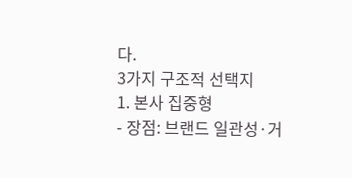다.
3가지 구조적 선택지
1. 본사 집중형
- 장점: 브랜드 일관성·거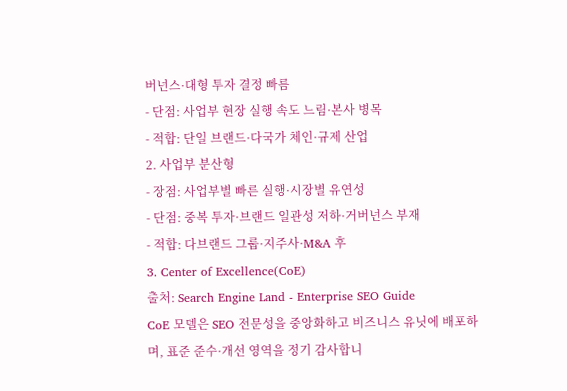버넌스·대형 투자 결정 빠름
- 단점: 사업부 현장 실행 속도 느림·본사 병목
- 적합: 단일 브랜드·다국가 체인·규제 산업
2. 사업부 분산형
- 장점: 사업부별 빠른 실행·시장별 유연성
- 단점: 중복 투자·브랜드 일관성 저하·거버넌스 부재
- 적합: 다브랜드 그룹·지주사·M&A 후
3. Center of Excellence(CoE)
출처: Search Engine Land - Enterprise SEO Guide
CoE 모델은 SEO 전문성을 중앙화하고 비즈니스 유닛에 배포하며, 표준 준수·개선 영역을 정기 감사합니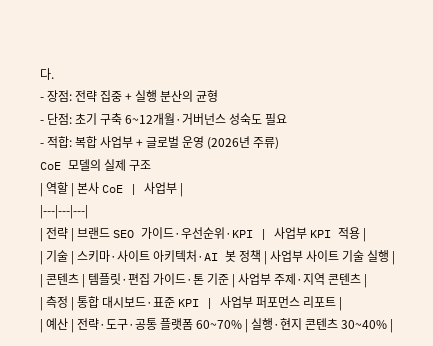다.
- 장점: 전략 집중 + 실행 분산의 균형
- 단점: 초기 구축 6~12개월·거버넌스 성숙도 필요
- 적합: 복합 사업부 + 글로벌 운영 (2026년 주류)
CoE 모델의 실제 구조
| 역할 | 본사 CoE | 사업부 |
|---|---|---|
| 전략 | 브랜드 SEO 가이드·우선순위·KPI | 사업부 KPI 적용 |
| 기술 | 스키마·사이트 아키텍처·AI 봇 정책 | 사업부 사이트 기술 실행 |
| 콘텐츠 | 템플릿·편집 가이드·톤 기준 | 사업부 주제·지역 콘텐츠 |
| 측정 | 통합 대시보드·표준 KPI | 사업부 퍼포먼스 리포트 |
| 예산 | 전략·도구·공통 플랫폼 60~70% | 실행·현지 콘텐츠 30~40% |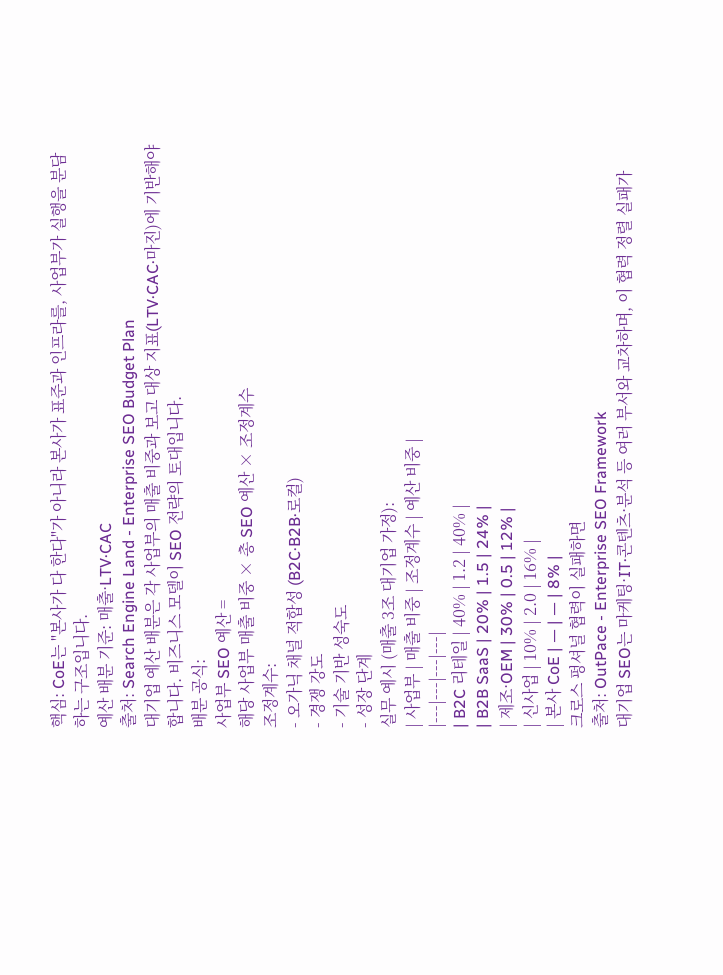핵심: CoE는 "본사가 다 한다"가 아니라 본사가 표준과 인프라를, 사업부가 실행을 분담하는 구조입니다.
예산 배분 기준: 매출·LTV·CAC
출처: Search Engine Land - Enterprise SEO Budget Plan
대기업 예산 배분은 각 사업부의 매출 비중과 보고 대상 지표(LTV·CAC·마진)에 기반해야 합니다. 비즈니스 모델이 SEO 전략의 토대입니다.
배분 공식:
사업부 SEO 예산 =
해당 사업부 매출 비중 × 총 SEO 예산 × 조정계수
조정계수:
- 오가닉 채널 적합성 (B2C·B2B·로컬)
- 경쟁 강도
- 기술 기반 성숙도
- 성장 단계
실무 예시 (매출 3조 대기업 가정):
| 사업부 | 매출 비중 | 조정계수 | 예산 비중 |
|---|---|---|---|
| B2C 리테일 | 40% | 1.2 | 40% |
| B2B SaaS | 20% | 1.5 | 24% |
| 제조·OEM | 30% | 0.5 | 12% |
| 신사업 | 10% | 2.0 | 16% |
| 본사 CoE | — | — | 8% |
크로스 펑셔널 협력이 실패하면
출처: OutPace - Enterprise SEO Framework
대기업 SEO는 마케팅·IT·콘텐츠·분석 등 여러 부서와 교차하며, 이 협력 정렬 실패가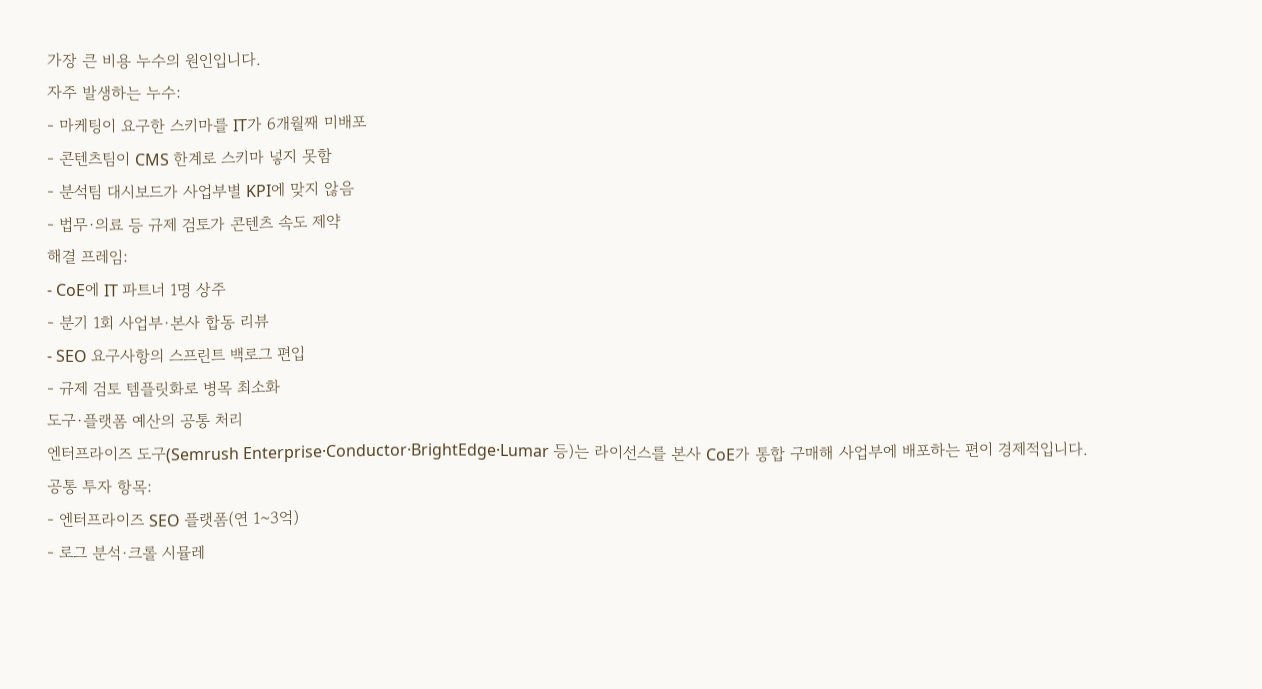가장 큰 비용 누수의 원인입니다.
자주 발생하는 누수:
- 마케팅이 요구한 스키마를 IT가 6개월째 미배포
- 콘텐츠팀이 CMS 한계로 스키마 넣지 못함
- 분석팀 대시보드가 사업부별 KPI에 맞지 않음
- 법무·의료 등 규제 검토가 콘텐츠 속도 제약
해결 프레임:
- CoE에 IT 파트너 1명 상주
- 분기 1회 사업부·본사 합동 리뷰
- SEO 요구사항의 스프린트 백로그 편입
- 규제 검토 템플릿화로 병목 최소화
도구·플랫폼 예산의 공통 처리
엔터프라이즈 도구(Semrush Enterprise·Conductor·BrightEdge·Lumar 등)는 라이선스를 본사 CoE가 통합 구매해 사업부에 배포하는 편이 경제적입니다.
공통 투자 항목:
- 엔터프라이즈 SEO 플랫폼(연 1~3억)
- 로그 분석·크롤 시뮬레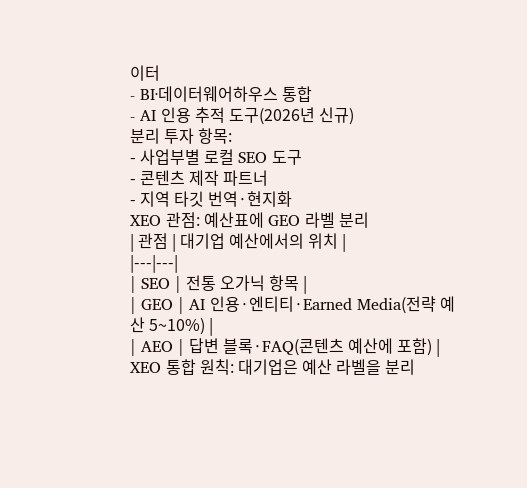이터
- BI·데이터웨어하우스 통합
- AI 인용 추적 도구(2026년 신규)
분리 투자 항목:
- 사업부별 로컬 SEO 도구
- 콘텐츠 제작 파트너
- 지역 타깃 번역·현지화
XEO 관점: 예산표에 GEO 라벨 분리
| 관점 | 대기업 예산에서의 위치 |
|---|---|
| SEO | 전통 오가닉 항목 |
| GEO | AI 인용·엔티티·Earned Media(전략 예산 5~10%) |
| AEO | 답변 블록·FAQ(콘텐츠 예산에 포함) |
XEO 통합 원칙: 대기업은 예산 라벨을 분리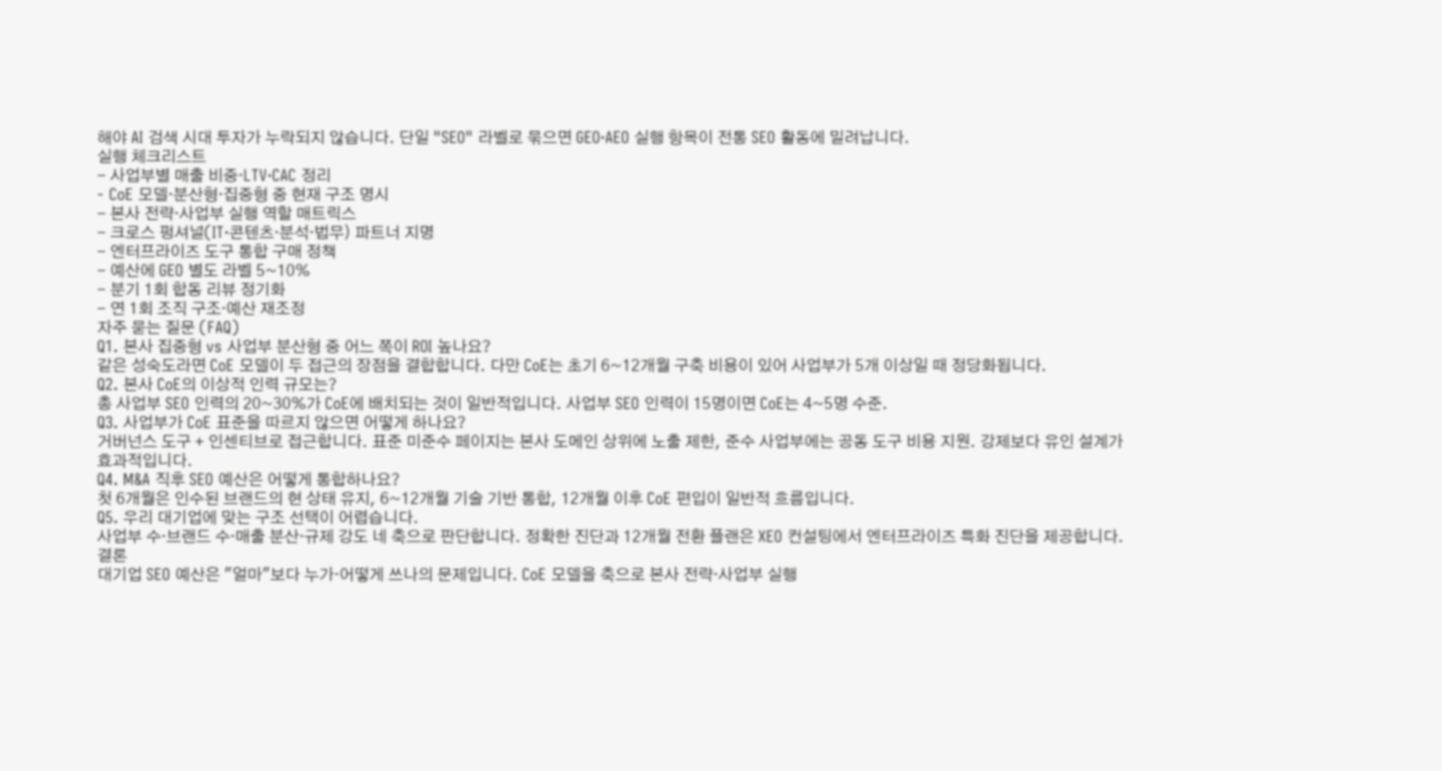해야 AI 검색 시대 투자가 누락되지 않습니다. 단일 "SEO" 라벨로 묶으면 GEO·AEO 실행 항목이 전통 SEO 활동에 밀려납니다.
실행 체크리스트
- 사업부별 매출 비중·LTV·CAC 정리
- CoE 모델·분산형·집중형 중 현재 구조 명시
- 본사 전략·사업부 실행 역할 매트릭스
- 크로스 펑셔널(IT·콘텐츠·분석·법무) 파트너 지명
- 엔터프라이즈 도구 통합 구매 정책
- 예산에 GEO 별도 라벨 5~10%
- 분기 1회 합동 리뷰 정기화
- 연 1회 조직 구조·예산 재조정
자주 묻는 질문 (FAQ)
Q1. 본사 집중형 vs 사업부 분산형 중 어느 쪽이 ROI 높나요?
같은 성숙도라면 CoE 모델이 두 접근의 장점을 결합합니다. 다만 CoE는 초기 6~12개월 구축 비용이 있어 사업부가 5개 이상일 때 정당화됩니다.
Q2. 본사 CoE의 이상적 인력 규모는?
총 사업부 SEO 인력의 20~30%가 CoE에 배치되는 것이 일반적입니다. 사업부 SEO 인력이 15명이면 CoE는 4~5명 수준.
Q3. 사업부가 CoE 표준을 따르지 않으면 어떻게 하나요?
거버넌스 도구 + 인센티브로 접근합니다. 표준 미준수 페이지는 본사 도메인 상위에 노출 제한, 준수 사업부에는 공동 도구 비용 지원. 강제보다 유인 설계가 효과적입니다.
Q4. M&A 직후 SEO 예산은 어떻게 통합하나요?
첫 6개월은 인수된 브랜드의 현 상태 유지, 6~12개월 기술 기반 통합, 12개월 이후 CoE 편입이 일반적 흐름입니다.
Q5. 우리 대기업에 맞는 구조 선택이 어렵습니다.
사업부 수·브랜드 수·매출 분산·규제 강도 네 축으로 판단합니다. 정확한 진단과 12개월 전환 플랜은 XEO 컨설팅에서 엔터프라이즈 특화 진단을 제공합니다.
결론
대기업 SEO 예산은 "얼마"보다 누가·어떻게 쓰나의 문제입니다. CoE 모델을 축으로 본사 전략·사업부 실행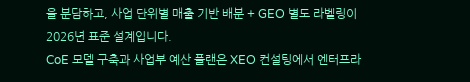을 분담하고, 사업 단위별 매출 기반 배분 + GEO 별도 라벨링이 2026년 표준 설계입니다.
CoE 모델 구축과 사업부 예산 플랜은 XEO 컨설팅에서 엔터프라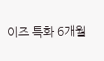이즈 특화 6개월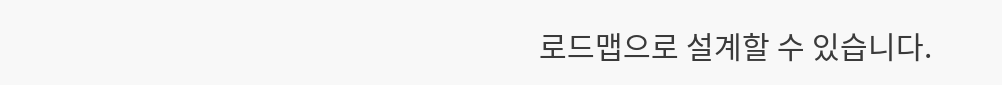로드맵으로 설계할 수 있습니다.